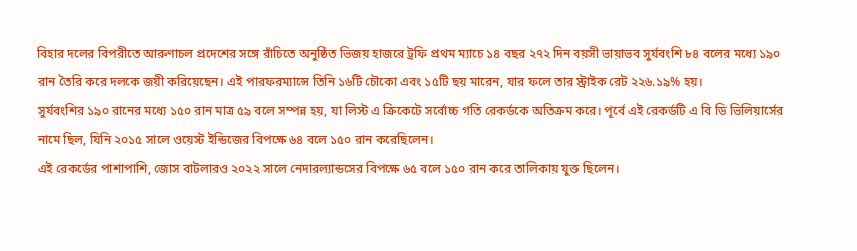বিহার দলের বিপরীতে আরুণাচল প্রদেশের সঙ্গে রাঁচিতে অনুষ্ঠিত ভিজয় হাজরে ট্রফি প্রথম ম্যাচে ১৪ বছর ২৭২ দিন বয়সী ভায়াভব সুর্যবংশি ৮৪ বলের মধ্যে ১৯০ রান তৈরি করে দলকে জয়ী করিয়েছেন। এই পারফরম্যান্সে তিনি ১৬টি চৌকো এবং ১৫টি ছয় মারেন, যার ফলে তার স্ট্রাইক রেট ২২৬.১৯% হয়।
সুর্যবংশির ১৯০ রানের মধ্যে ১৫০ রান মাত্র ৫৯ বলে সম্পন্ন হয়, যা লিস্ট এ ক্রিকেটে সর্বোচ্চ গতি রেকর্ডকে অতিক্রম করে। পূর্বে এই রেকর্ডটি এ বি ডি ভিলিয়ার্সের নামে ছিল, যিনি ২০১৫ সালে ওয়েস্ট ইন্ডিজের বিপক্ষে ৬৪ বলে ১৫০ রান করেছিলেন।
এই রেকর্ডের পাশাপাশি, জোস বাটলারও ২০২২ সালে নেদারল্যান্ডসের বিপক্ষে ৬৫ বলে ১৫০ রান করে তালিকায় যুক্ত ছিলেন।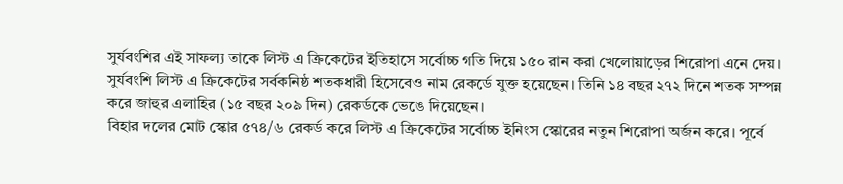সুর্যবংশির এই সাফল্য তাকে লিস্ট এ ক্রিকেটের ইতিহাসে সর্বোচ্চ গতি দিয়ে ১৫০ রান করা খেলোয়াড়ের শিরোপা এনে দেয়।
সুর্যবংশি লিস্ট এ ক্রিকেটের সর্বকনিষ্ঠ শতকধারী হিসেবেও নাম রেকর্ডে যুক্ত হয়েছেন। তিনি ১৪ বছর ২৭২ দিনে শতক সম্পন্ন করে জাহুর এলাহির (১৫ বছর ২০৯ দিন) রেকর্ডকে ভেঙে দিয়েছেন।
বিহার দলের মোট স্কোর ৫৭৪/৬ রেকর্ড করে লিস্ট এ ক্রিকেটের সর্বোচ্চ ইনিংস স্কোরের নতুন শিরোপা অর্জন করে। পূর্বে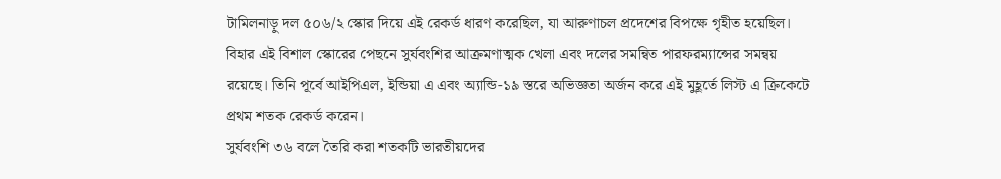টামিলনাড়ু দল ৫০৬/২ স্কোর দিয়ে এই রেকর্ড ধারণ করেছিল, যা আরুণাচল প্রদেশের বিপক্ষে গৃহীত হয়েছিল।
বিহার এই বিশাল স্কোরের পেছনে সুর্যবংশির আক্রমণাত্মক খেলা এবং দলের সমন্বিত পারফরম্যান্সের সমন্বয় রয়েছে। তিনি পূর্বে আইপিএল, ইন্ডিয়া এ এবং অ্যান্ডি-১৯ স্তরে অভিজ্ঞতা অর্জন করে এই মুহূর্তে লিস্ট এ ক্রিকেটে প্রথম শতক রেকর্ড করেন।
সুর্যবংশি ৩৬ বলে তৈরি করা শতকটি ভারতীয়দের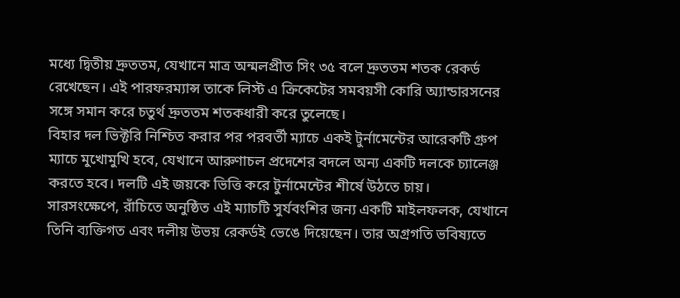মধ্যে দ্বিতীয় দ্রুততম, যেখানে মাত্র অন্মলপ্রীত সিং ৩৫ বলে দ্রুততম শতক রেকর্ড রেখেছেন। এই পারফরম্যান্স তাকে লিস্ট এ ক্রিকেটের সমবয়সী কোরি অ্যান্ডারসনের সঙ্গে সমান করে চতুর্থ দ্রুততম শতকধারী করে তুলেছে।
বিহার দল ভিক্টরি নিশ্চিত করার পর পরবর্তী ম্যাচে একই টুর্নামেন্টের আরেকটি গ্রুপ ম্যাচে মুখোমুখি হবে, যেখানে আরুণাচল প্রদেশের বদলে অন্য একটি দলকে চ্যালেঞ্জ করতে হবে। দলটি এই জয়কে ভিত্তি করে টুর্নামেন্টের শীর্ষে উঠতে চায়।
সারসংক্ষেপে, রাঁচিতে অনুষ্ঠিত এই ম্যাচটি সুর্যবংশির জন্য একটি মাইলফলক, যেখানে তিনি ব্যক্তিগত এবং দলীয় উভয় রেকর্ডই ভেঙে দিয়েছেন। তার অগ্রগতি ভবিষ্যতে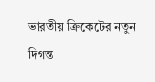ভারতীয় ক্রিকেটের নতুন দিগন্ত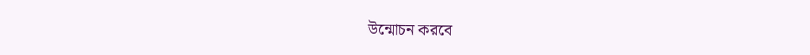উন্মোচন করবে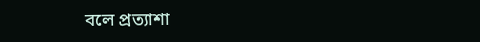বলে প্রত্যাশা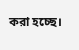করা হচ্ছে।